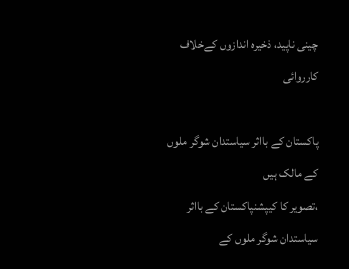چینی ناپید، ذخیرہ اندازوں کےخلاف کارروائی

پاکستان کے بااثر سیاستدان شوگر ملوں کے مالک ہیں
،تصویر کا کیپشنپاکستان کے بااثر سیاستدان شوگر ملوں کے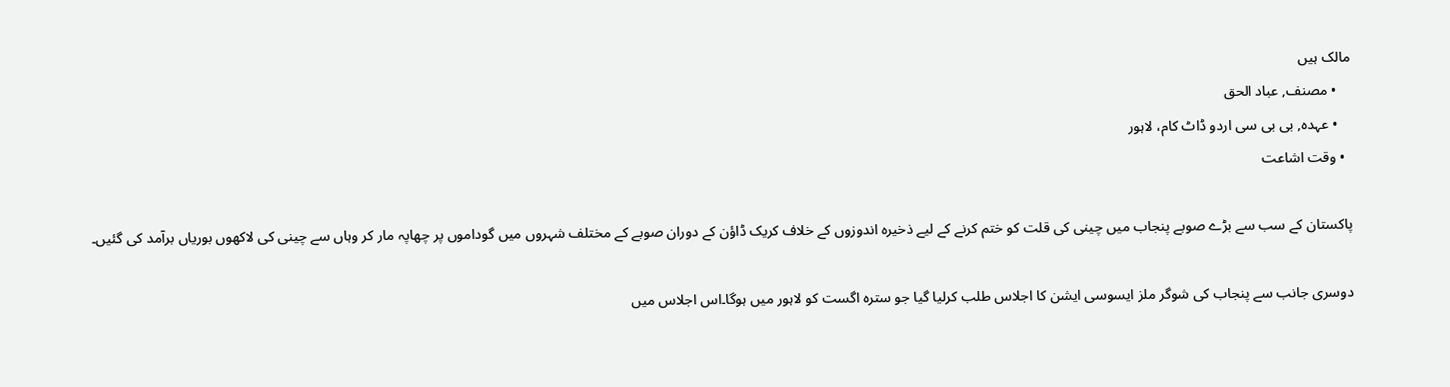مالک ہیں
    • مصنف, عباد الحق
    • عہدہ, بی بی سی اردو ڈاٹ کام، لاہور
  • وقت اشاعت

پاکستان کے سب سے بڑے صوبے پنجاب میں چینی کی قلت کو ختم کرنے کے لیے ذخیرہ اندوزوں کے خلاف کریک ڈاؤن کے دوران صوبے کے مختلف شہروں میں گوداموں پر چھاپہ مار کر وہاں سے چینی کی لاکھوں بوریاں برآمد کی گئیں۔

دوسری جانب سے پنجاب کی شوگر ملز ایسوسی ایشن کا اجلاس طلب کرلیا گیا جو سترہ اگست کو لاہور میں ہوگا۔اس اجلاس میں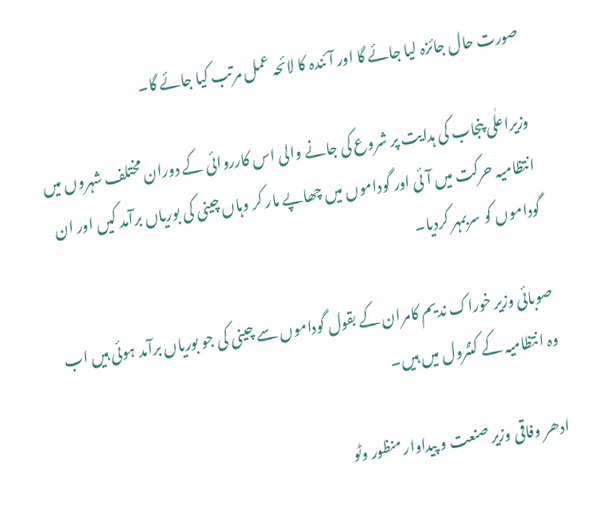صورت حال جائزہ لیا جائے گا اور آئندہ کا لائحہ عمل مرتب کیا جائے گا۔

وزیراعلٰی پنجاب کی ہدایت پر شروع کی جانے والی اس کارروائی کے دوران مختلف شہروں میں انتظامیہ حرکت میں آئی اور گوداموں میں چھاپے مار کر وہاں چینی کی بوریاں برآمد کیں اور ان گوداموں کو سربمہر کردیا۔

صوبائی وزیر خوراک ندیم کامران کے بقول گوداموں سے چینی کی جو بوریاں برآمد ہوئی ہیں اب وہ انتظامیہ کے کنٹرول میں ہیں۔

ادھر وفاقی وزیر صنعت و پیداوار منظور وٹو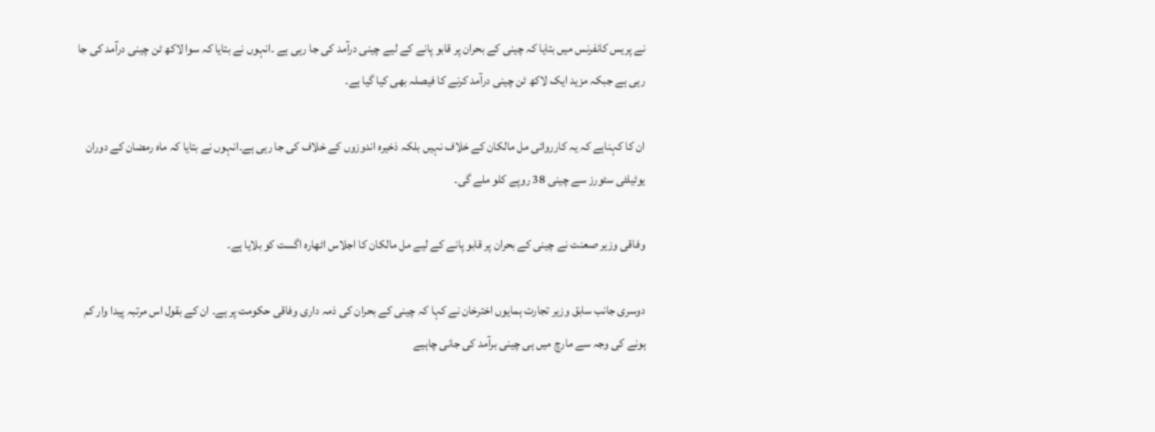نے پریس کانفرنس میں بتایا کہ چینی کے بحران پر قابو پانے کے لیے چینی درآمد کی جا رہی ہے ۔انہوں نے بتایا کہ سوا لاکھ ٹن چینی درآمد کی جا رہی ہے جبکہ مزید ایک لاکھ ٹن چینی درآمد کرنے کا فیصلہ بھی کیا گیا ہے۔

ان کا کہناہے کہ یہ کارروائی مل مالکان کے خلاف نہیں بلکہ ذخیرہ اندوزوں کے خلاف کی جا رہی ہے۔انہوں نے بتایا کہ ماہ رمضان کے دوران یوٹیلٹی سٹورز سے چینی 38 روپے کلو ملے گی۔

وفاقی وزیر صعنت نے چینی کے بحران پر قابو پانے کے لیے مل مالکان کا اجلاس اٹھارہ اگست کو بلایا ہے۔

دوسری جانب سابق وزیر تجارت ہمایوں اخترخان نے کہا کہ چینی کے بحران کی ذمہ داری وفاقی حکومت پر ہے۔ ان کے بقول اس مرتبہ پیدا وار کم ہونے کی وجہ سے مارچ میں ہی چینی برآمد کی جانی چاہیے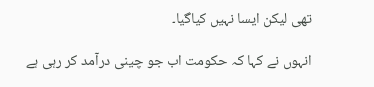تھی لیکن ایسا نہیں کیاگیا۔

انہوں نے کہا کہ حکومت اب جو چینی درآمد کر رہی ہے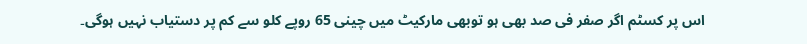اس پر کسٹم اگر صفر فی صد بھی ہو توبھی مارکیٹ میں چینی 65 روپے کلو سے کم پر دستیاب نہیں ہوگی۔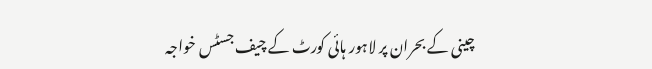چینی کے بحران پر لاہور ہائی کورٹ کے چیف جسٹس خواجہ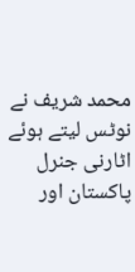محمد شریف نے نوٹس لیتے ہوئے اٹارنی جنرل پاکستان اور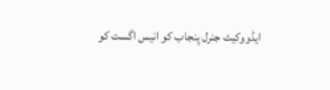ایڈووکیٹ جنرل پنجاب کو انیس اگست کو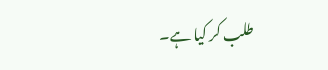طلب کر کیا ہے۔